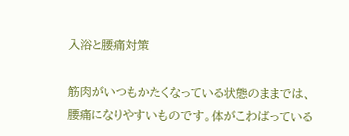入浴と腰痛対策

筋肉がいつもかたくなっている状態のままでは、腰痛になりやすいものです。体がこわばっている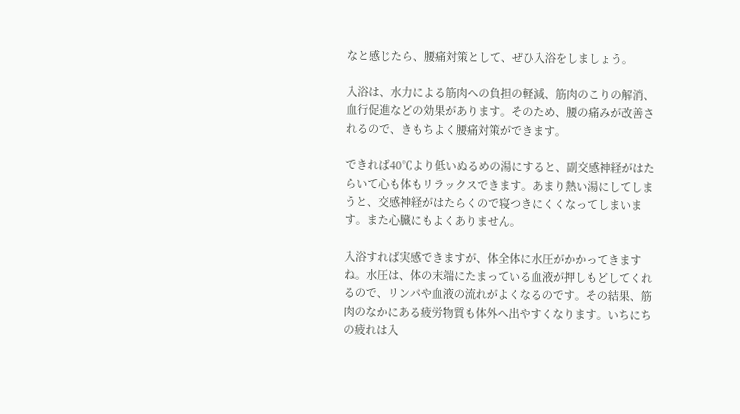なと感じたら、腰痛対策として、ぜひ入浴をしましょう。

入浴は、水力による筋肉への負担の軽減、筋肉のこりの解消、血行促進などの効果があります。そのため、腰の痛みが改善されるので、きもちよく腰痛対策ができます。

できれば40℃より低いぬるめの湯にすると、副交感神経がはたらいて心も体もリラックスできます。あまり熱い湯にしてしまうと、交感神経がはたらくので寝つきにくくなってしまいます。また心臓にもよくありません。

入浴すれば実感できますが、体全体に水圧がかかってきますね。水圧は、体の末端にたまっている血液が押しもどしてくれるので、リンパや血液の流れがよくなるのです。その結果、筋肉のなかにある疲労物質も体外へ出やすくなります。いちにちの疲れは入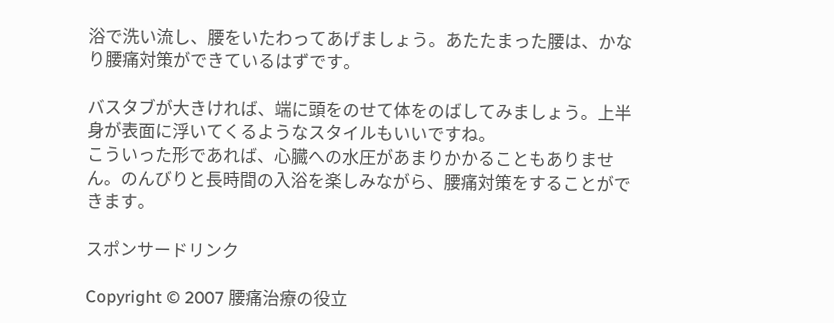浴で洗い流し、腰をいたわってあげましょう。あたたまった腰は、かなり腰痛対策ができているはずです。

バスタブが大きければ、端に頭をのせて体をのばしてみましょう。上半身が表面に浮いてくるようなスタイルもいいですね。
こういった形であれば、心臓への水圧があまりかかることもありません。のんびりと長時間の入浴を楽しみながら、腰痛対策をすることができます。

スポンサードリンク

Copyright © 2007 腰痛治療の役立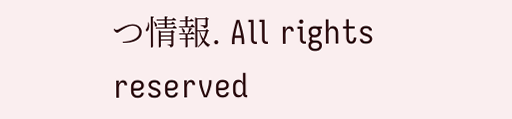つ情報. All rights reserved